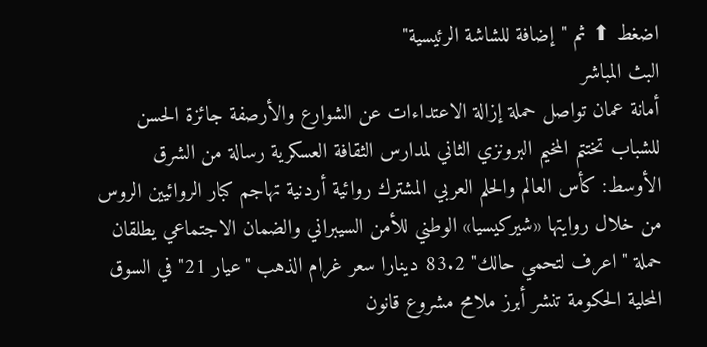اضغط ⬆ ثم "إضافة للشاشة الرئيسية"
البث المباشر
أمانة عمان تواصل حملة إزالة الاعتداءات عن الشوارع والأرصفة جائزة الحسن للشباب تختتم المخيم البرونزي الثاني لمدارس الثقافة العسكرية رسالة من الشرق الأوسط: كأس العالم والحلم العربي المشترك روائية أردنية تهاجم كبار الروائيين الروس من خلال روايتها «شيركيسيا» الوطني للأمن السيبراني والضمان الاجتماعي يطلقان حملة "اعرف لتحمي حالك" 83.2 دينارا سعر غرام الذهب "عيار 21" في السوق المحلية الحكومة تنشر أبرز ملامح مشروع قانون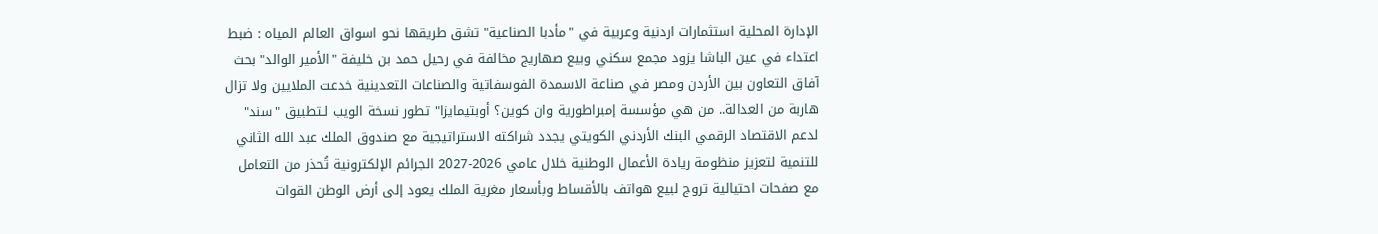الإدارة المحلية استثمارات اردنية وعربية في "مأدبا الصناعية" تشق طريقها نحو اسواق العالم المياه : ضبط اعتداء في عين الباشا يزود مجمع سكني وبيع صهاريج مخالفة في رحيل حمد بن خليفة "الأمير الوالد" بحث آفاق التعاون بين الأردن ومصر في صناعة الاسمدة الفوسفاتية والصناعات التعدينية خدعت الملايين ولا تزال هاربة من العدالة.. من هي مؤسسة إمبراطورية وان كوين؟ أوبتيمايزا" تطور نسخة الويب لـتطبيق "سند" لدعم الاقتصاد الرقمي البنك الأردني الكويتي يجدد شراكته الاستراتيجية مع صندوق الملك عبد الله الثاني للتنمية لتعزيز منظومة ريادة الأعمال الوطنية خلال عامي 2026-2027 الجرائم الإلكترونية تُحذر من التعامل مع صفحات احتيالية تروج لبيع هواتف بالأقساط وبأسعار مغرية الملك يعود إلى أرض الوطن القوات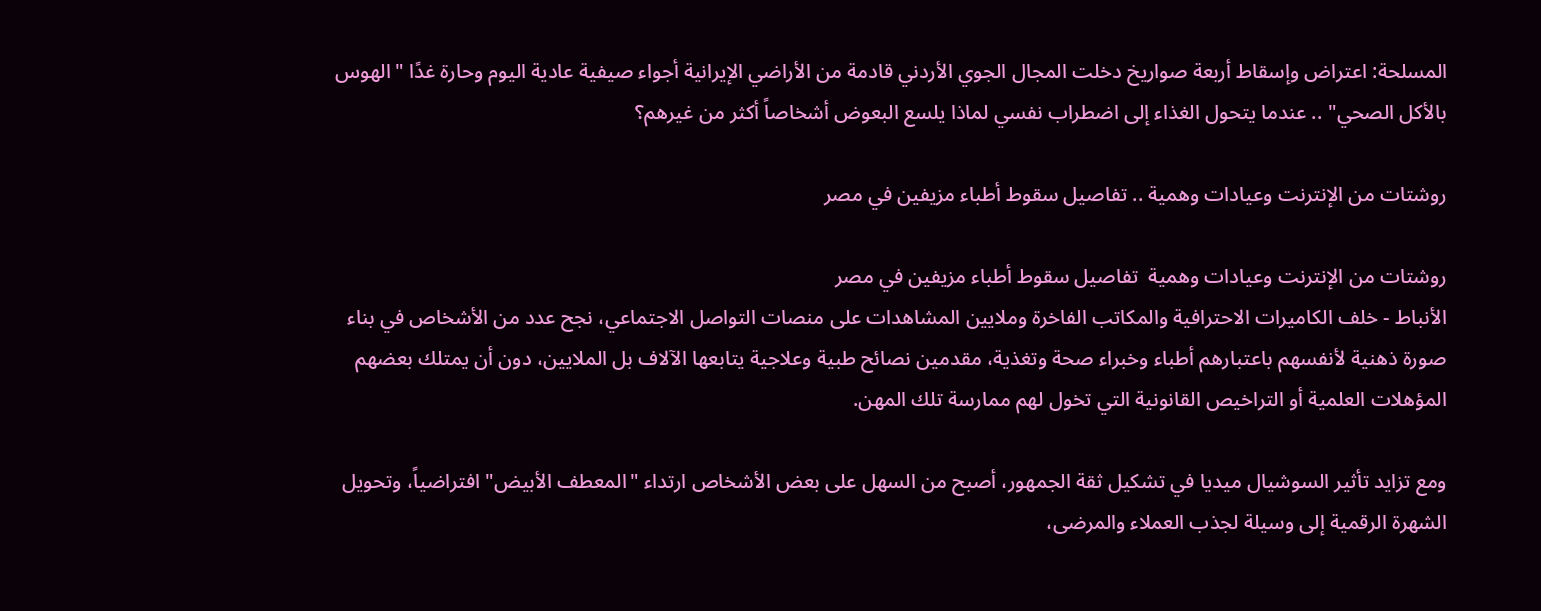المسلحة: اعتراض وإسقاط أربعة صواريخ دخلت المجال الجوي الأردني قادمة من الأراضي الإيرانية أجواء صيفية عادية اليوم وحارة غدًا "الهوس بالأكل الصحي" .. عندما يتحول الغذاء إلى اضطراب نفسي لماذا يلسع البعوض أشخاصاً أكثر من غيرهم؟

روشتات من الإنترنت وعيادات وهمية .. تفاصيل سقوط أطباء مزيفين في مصر

روشتات من الإنترنت وعيادات وهمية  تفاصيل سقوط أطباء مزيفين في مصر
الأنباط - خلف الكاميرات الاحترافية والمكاتب الفاخرة وملايين المشاهدات على منصات التواصل الاجتماعي، نجح عدد من الأشخاص في بناء صورة ذهنية لأنفسهم باعتبارهم أطباء وخبراء صحة وتغذية، مقدمين نصائح طبية وعلاجية يتابعها الآلاف بل الملايين، دون أن يمتلك بعضهم المؤهلات العلمية أو التراخيص القانونية التي تخول لهم ممارسة تلك المهن.

ومع تزايد تأثير السوشيال ميديا في تشكيل ثقة الجمهور، أصبح من السهل على بعض الأشخاص ارتداء "المعطف الأبيض" افتراضياً، وتحويل الشهرة الرقمية إلى وسيلة لجذب العملاء والمرضى،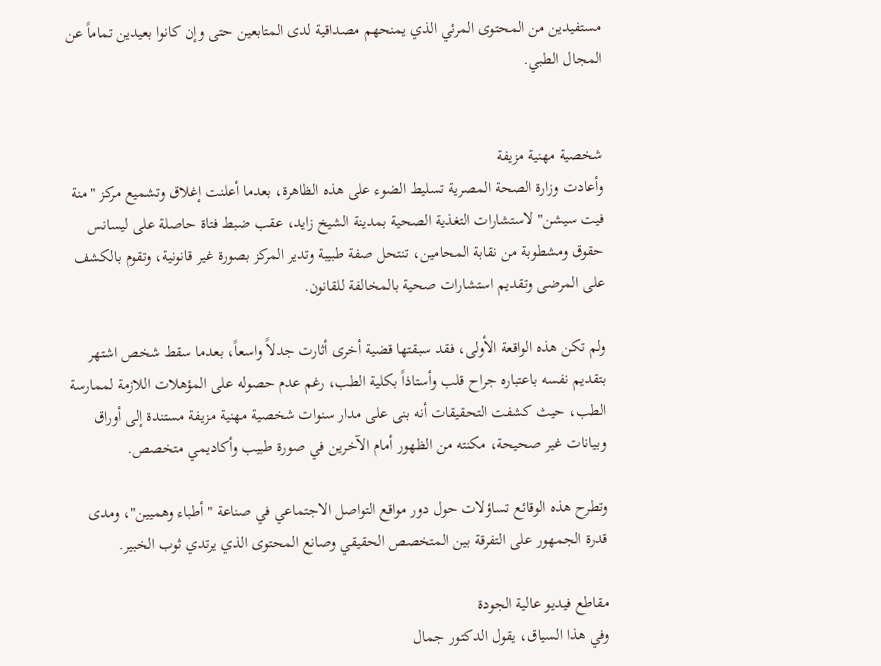مستفيدين من المحتوى المرئي الذي يمنحهم مصداقية لدى المتابعين حتى وإن كانوا بعيدين تماماً عن المجال الطبي.


شخصية مهنية مزيفة
وأعادت وزارة الصحة المصرية تسليط الضوء على هذه الظاهرة، بعدما أعلنت إغلاق وتشميع مركز "منة فيت سيشن" لاستشارات التغذية الصحية بمدينة الشيخ زايد، عقب ضبط فتاة حاصلة على ليسانس حقوق ومشطوبة من نقابة المحامين، تنتحل صفة طبيبة وتدير المركز بصورة غير قانونية، وتقوم بالكشف على المرضى وتقديم استشارات صحية بالمخالفة للقانون.

ولم تكن هذه الواقعة الأولى، فقد سبقتها قضية أخرى أثارت جدلاً واسعاً، بعدما سقط شخص اشتهر بتقديم نفسه باعتباره جراح قلب وأستاذاً بكلية الطب، رغم عدم حصوله على المؤهلات اللازمة لممارسة الطب، حيث كشفت التحقيقات أنه بنى على مدار سنوات شخصية مهنية مزيفة مستندة إلى أوراق وبيانات غير صحيحة، مكنته من الظهور أمام الآخرين في صورة طبيب وأكاديمي متخصص.

وتطرح هذه الوقائع تساؤلات حول دور مواقع التواصل الاجتماعي في صناعة "أطباء وهميين"، ومدى قدرة الجمهور على التفرقة بين المتخصص الحقيقي وصانع المحتوى الذي يرتدي ثوب الخبير.

مقاطع فيديو عالية الجودة
وفي هذا السياق، يقول الدكتور جمال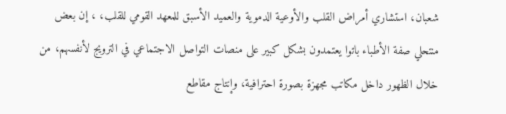شعبان، استشاري أمراض القلب والأوعية الدموية والعميد الأسبق للمعهد القومي للقلب، ، إن بعض منتحلي صفة الأطباء باتوا يعتمدون بشكل كبير على منصات التواصل الاجتماعي في الترويج لأنفسهم، من خلال الظهور داخل مكاتب مجهزة بصورة احترافية، وإنتاج مقاطع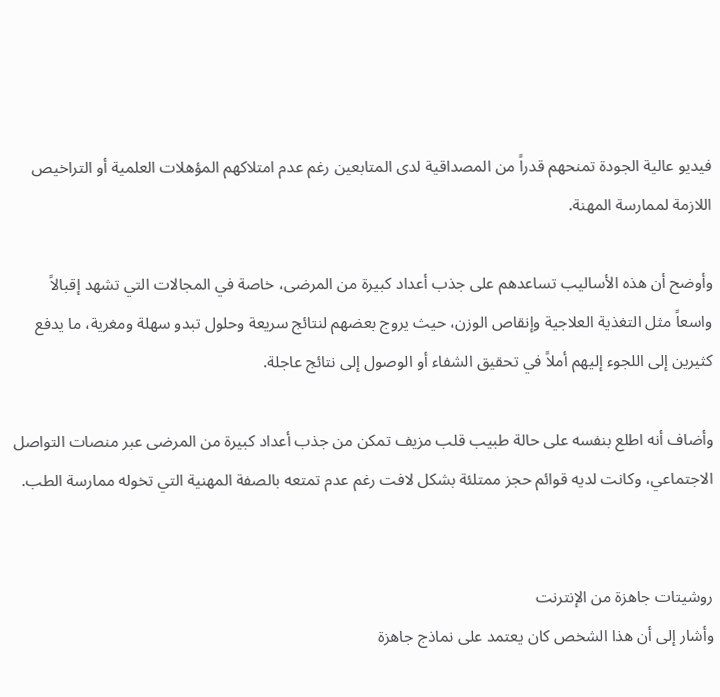فيديو عالية الجودة تمنحهم قدراً من المصداقية لدى المتابعين رغم عدم امتلاكهم المؤهلات العلمية أو التراخيص اللازمة لممارسة المهنة.

وأوضح أن هذه الأساليب تساعدهم على جذب أعداد كبيرة من المرضى، خاصة في المجالات التي تشهد إقبالاً واسعاً مثل التغذية العلاجية وإنقاص الوزن، حيث يروج بعضهم لنتائج سريعة وحلول تبدو سهلة ومغرية، ما يدفع كثيرين إلى اللجوء إليهم أملاً في تحقيق الشفاء أو الوصول إلى نتائج عاجلة.

وأضاف أنه اطلع بنفسه على حالة طبيب قلب مزيف تمكن من جذب أعداد كبيرة من المرضى عبر منصات التواصل الاجتماعي، وكانت لديه قوائم حجز ممتلئة بشكل لافت رغم عدم تمتعه بالصفة المهنية التي تخوله ممارسة الطب.


روشيتات جاهزة من الإنترنت
وأشار إلى أن هذا الشخص كان يعتمد على نماذج جاهزة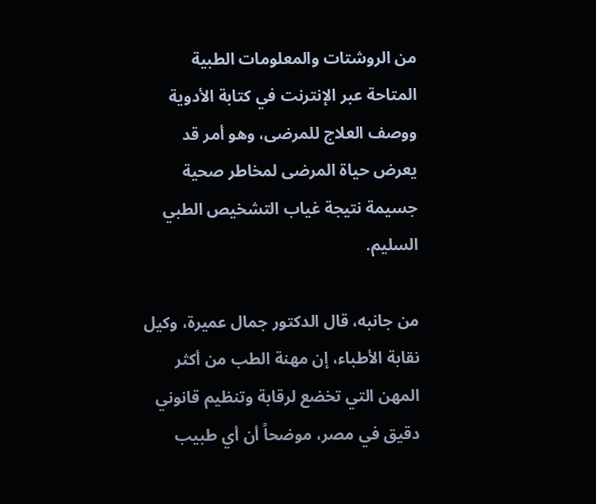من الروشتات والمعلومات الطبية المتاحة عبر الإنترنت في كتابة الأدوية ووصف العلاج للمرضى، وهو أمر قد يعرض حياة المرضى لمخاطر صحية جسيمة نتيجة غياب التشخيص الطبي السليم.

من جانبه، قال الدكتور جمال عميرة، وكيل نقابة الأطباء، إن مهنة الطب من أكثر المهن التي تخضع لرقابة وتنظيم قانوني دقيق في مصر، موضحاً أن أي طبيب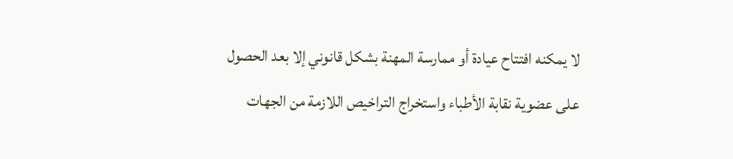لا يمكنه افتتاح عيادة أو ممارسة المهنة بشكل قانوني إلا بعد الحصول على عضوية نقابة الأطباء واستخراج التراخيص اللازمة من الجهات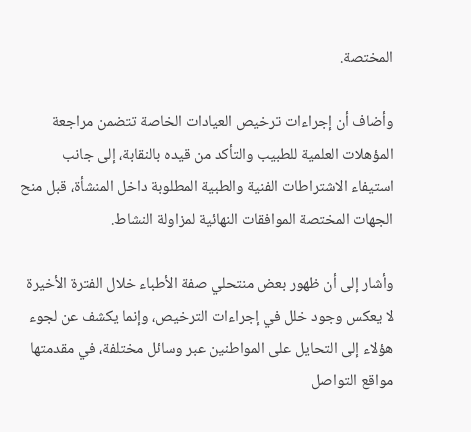المختصة.

وأضاف أن إجراءات ترخيص العيادات الخاصة تتضمن مراجعة المؤهلات العلمية للطبيب والتأكد من قيده بالنقابة، إلى جانب استيفاء الاشتراطات الفنية والطبية المطلوبة داخل المنشأة، قبل منح الجهات المختصة الموافقات النهائية لمزاولة النشاط.

وأشار إلى أن ظهور بعض منتحلي صفة الأطباء خلال الفترة الأخيرة لا يعكس وجود خلل في إجراءات الترخيص، وإنما يكشف عن لجوء هؤلاء إلى التحايل على المواطنين عبر وسائل مختلفة، في مقدمتها مواقع التواصل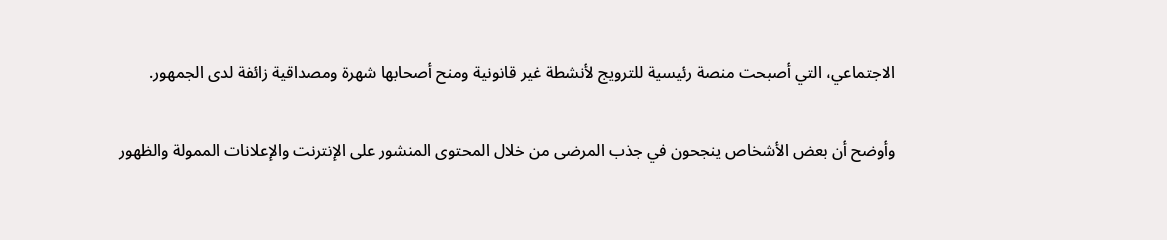الاجتماعي، التي أصبحت منصة رئيسية للترويج لأنشطة غير قانونية ومنح أصحابها شهرة ومصداقية زائفة لدى الجمهور.

وأوضح أن بعض الأشخاص ينجحون في جذب المرضى من خلال المحتوى المنشور على الإنترنت والإعلانات الممولة والظهور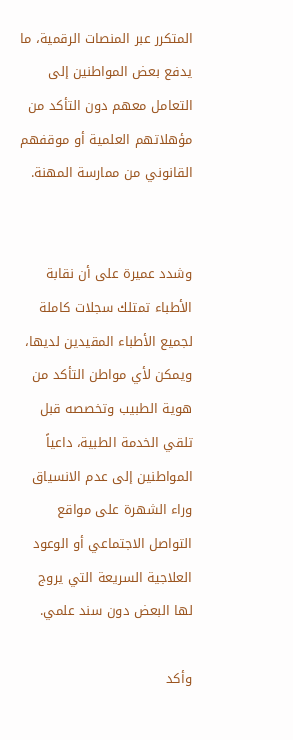المتكرر عبر المنصات الرقمية، ما يدفع بعض المواطنين إلى التعامل معهم دون التأكد من مؤهلاتهم العلمية أو موقفهم القانوني من ممارسة المهنة.


وشدد عميرة على أن نقابة الأطباء تمتلك سجلات كاملة لجميع الأطباء المقيدين لديها، ويمكن لأي مواطن التأكد من هوية الطبيب وتخصصه قبل تلقي الخدمة الطبية، داعياً المواطنين إلى عدم الانسياق وراء الشهرة على مواقع التواصل الاجتماعي أو الوعود العلاجية السريعة التي يروج لها البعض دون سند علمي.

وأكد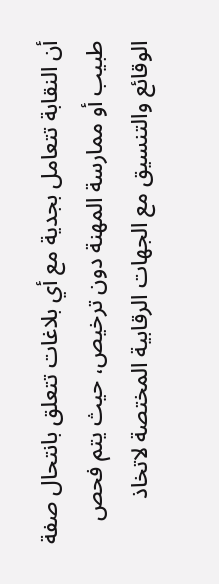أن النقابة تتعامل بجدية مع أي بلاغات تتعلق بانتحال صفة طبيب أو ممارسة المهنة دون ترخيص، حيث يتم فحص الوقائع والتنسيق مع الجهات الرقابية المختصة لاتخاذ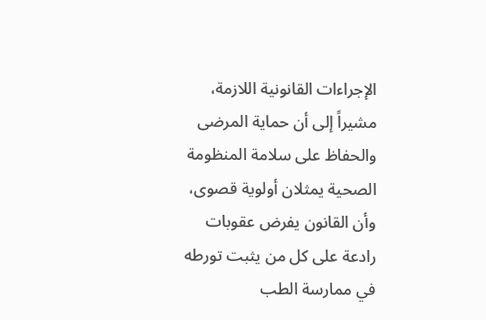الإجراءات القانونية اللازمة، مشيراً إلى أن حماية المرضى والحفاظ على سلامة المنظومة الصحية يمثلان أولوية قصوى، وأن القانون يفرض عقوبات رادعة على كل من يثبت تورطه في ممارسة الطب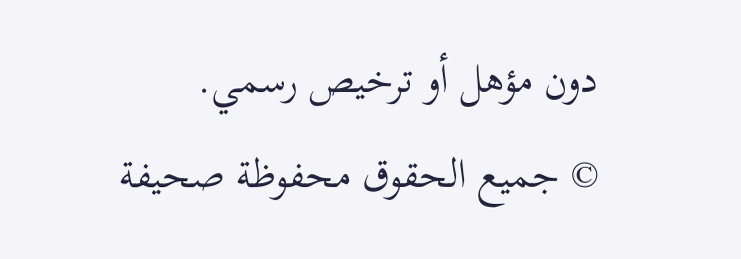دون مؤهل أو ترخيص رسمي.
© جميع الحقوق محفوظة صحيفة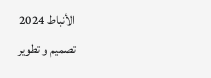الأنباط 2024
تصميم و تطوير